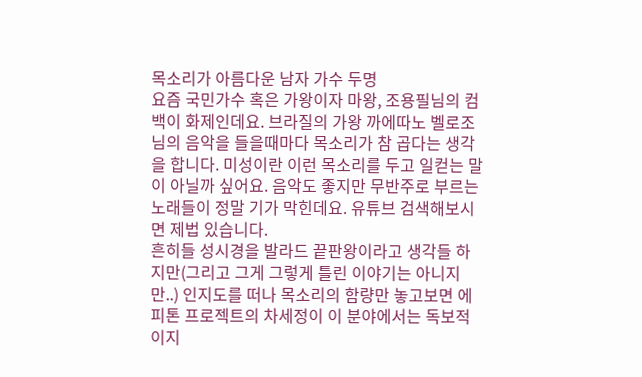목소리가 아름다운 남자 가수 두명
요즘 국민가수 혹은 가왕이자 마왕, 조용필님의 컴백이 화제인데요. 브라질의 가왕 까에따노 벨로조님의 음악을 들을때마다 목소리가 참 곱다는 생각을 합니다. 미성이란 이런 목소리를 두고 일컫는 말이 아닐까 싶어요. 음악도 좋지만 무반주로 부르는 노래들이 정말 기가 막힌데요. 유튜브 검색해보시면 제법 있습니다.
흔히들 성시경을 발라드 끝판왕이라고 생각들 하지만(그리고 그게 그렇게 틀린 이야기는 아니지만..) 인지도를 떠나 목소리의 함량만 놓고보면 에피톤 프로젝트의 차세정이 이 분야에서는 독보적이지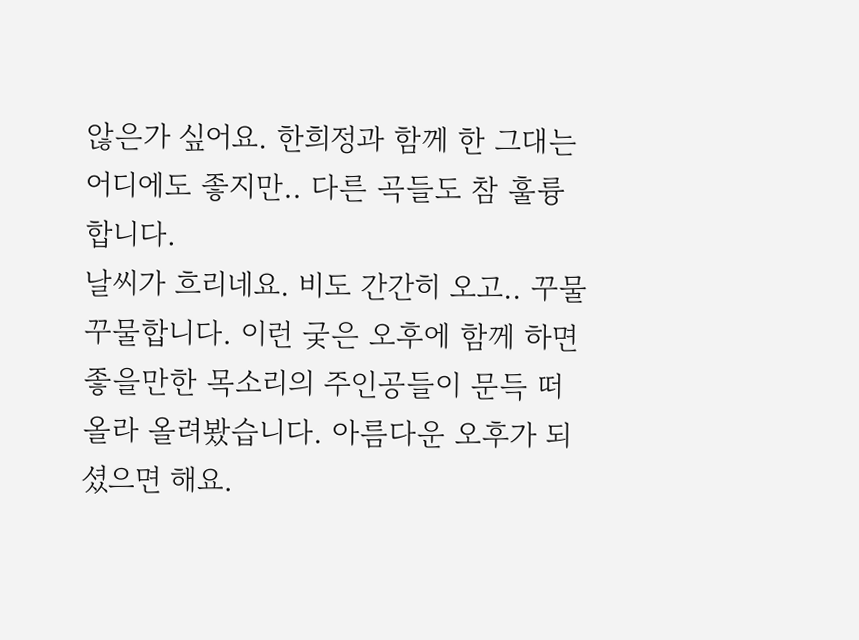않은가 싶어요. 한희정과 함께 한 그대는 어디에도 좋지만.. 다른 곡들도 참 훌륭합니다.
날씨가 흐리네요. 비도 간간히 오고.. 꾸물 꾸물합니다. 이런 궂은 오후에 함께 하면 좋을만한 목소리의 주인공들이 문득 떠올라 올려봤습니다. 아름다운 오후가 되셨으면 해요.